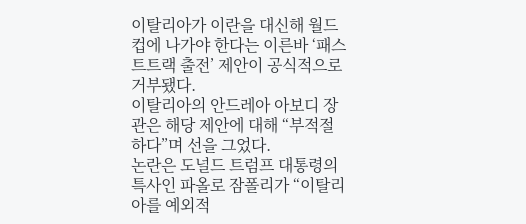이탈리아가 이란을 대신해 월드컵에 나가야 한다는 이른바 ‘패스트트랙 출전’ 제안이 공식적으로 거부됐다.
이탈리아의 안드레아 아보디 장관은 해당 제안에 대해 “부적절하다”며 선을 그었다.
논란은 도널드 트럼프 대통령의 특사인 파올로 잠폴리가 “이탈리아를 예외적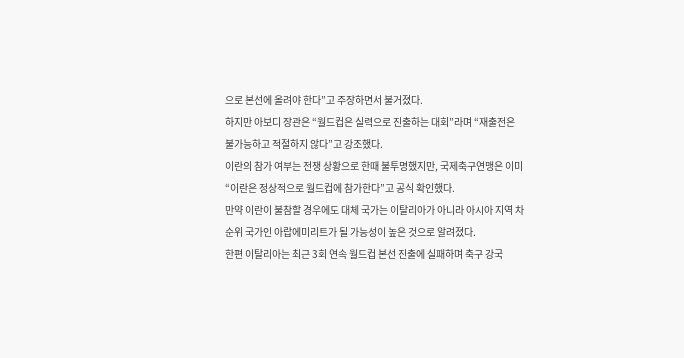으로 본선에 올려야 한다”고 주장하면서 불거졌다.
하지만 아보디 장관은 “월드컵은 실력으로 진출하는 대회”라며 “재출전은 불가능하고 적절하지 않다”고 강조했다.
이란의 참가 여부는 전쟁 상황으로 한때 불투명했지만, 국제축구연맹은 이미 “이란은 정상적으로 월드컵에 참가한다”고 공식 확인했다.
만약 이란이 불참할 경우에도 대체 국가는 이탈리아가 아니라 아시아 지역 차순위 국가인 아랍에미리트가 될 가능성이 높은 것으로 알려졌다.
한편 이탈리아는 최근 3회 연속 월드컵 본선 진출에 실패하며 축구 강국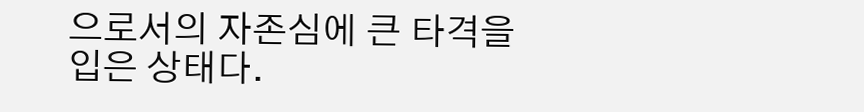으로서의 자존심에 큰 타격을 입은 상태다.